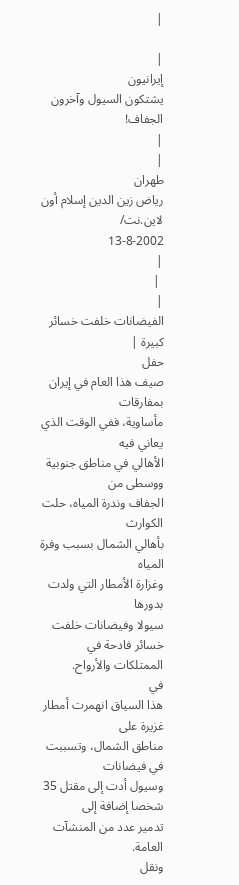|

|
إيرانيون
يشتكون السيول وآخرون الجفاف!
|
|
طهران
رياض زين الدين إسلام أون لاين.نت/
13-8-2002
|
 |
|
الفيضانات خلفت خسائر كبيرة |
حفل
صيف هذا العام في إيران بمفارقات
مأساوية، ففي الوقت الذي يعاني فيه
الأهالي في مناطق جنوبية ووسطى من
الجفاف وندرة المياه، حلت الكوارث
بأهالي الشمال بسبب وفرة المياه
وغزارة الأمطار التي ولدت بدورها
سيولا وفيضانات خلفت خسائر فادحة في
الممتلكات والأرواح.
في
هذا السياق انهمرت أمطار غزيرة على
مناطق الشمال، وتسببت في فيضانات
وسيول أدت إلى مقتل 35 شخصا إضافة إلى
تدمير عدد من المنشآت العامة.
ونقل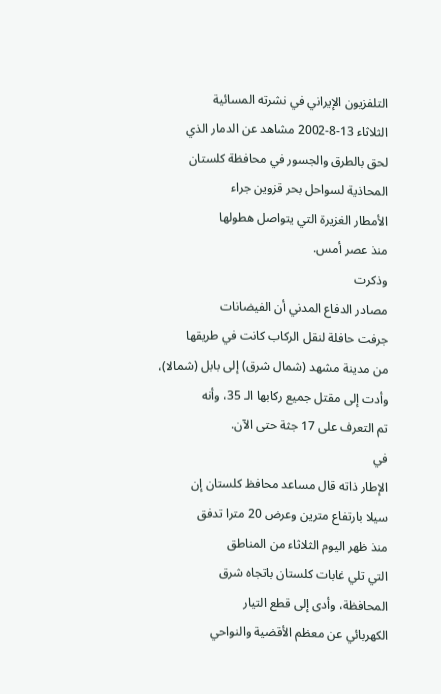التلفزيون الإيراني في نشرته المسائية
الثلاثاء 13-8-2002 مشاهد عن الدمار الذي
لحق بالطرق والجسور في محافظة كلستان
المحاذية لسواحل بحر قزوين جراء
الأمطار الغزيرة التي يتواصل هطولها
منذ عصر أمس.
وذكرت
مصادر الدفاع المدني أن الفيضانات
جرفت حافلة لنقل الركاب كانت في طريقها
من مدينة مشهد (شمال شرق) إلى بابل (شمالا)،
وأدت إلى مقتل جميع ركابها الـ 35، وأنه
تم التعرف على 17 جثة حتى الآن.
في
الإطار ذاته قال مساعد محافظ كلستان إن
سيلا بارتفاع مترين وعرض 20 مترا تدفق
منذ ظهر اليوم الثلاثاء من المناطق
التي تلي غابات كلستان باتجاه شرق
المحافظة، وأدى إلى قطع التيار
الكهربائي عن معظم الأقضية والنواحي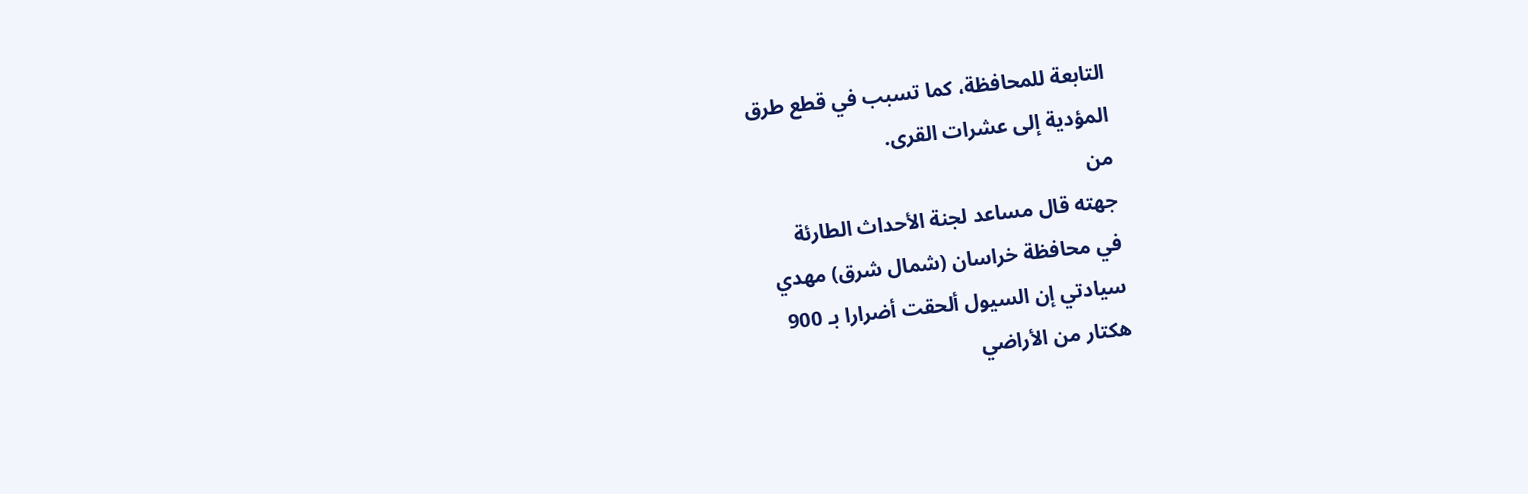التابعة للمحافظة، كما تسبب في قطع طرق
المؤدية إلى عشرات القرى.
من
جهته قال مساعد لجنة الأحداث الطارئة
في محافظة خراسان (شمال شرق) مهدي
سيادتي إن السيول ألحقت أضرارا بـ 900
هكتار من الأراضي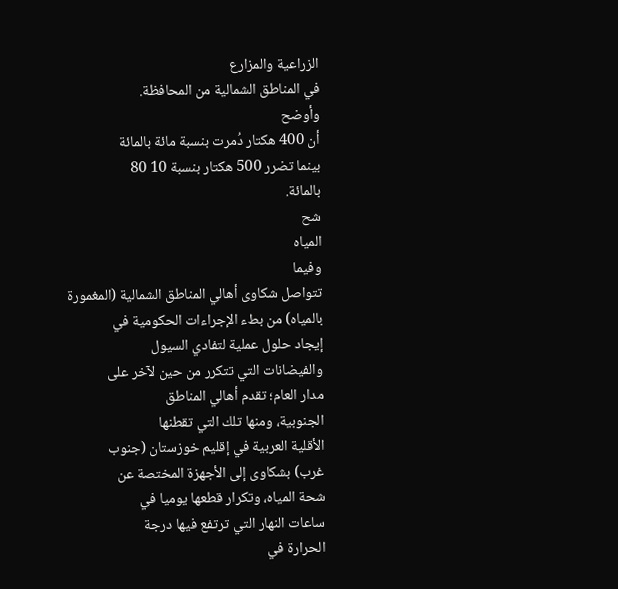الزراعية والمزارع
في المناطق الشمالية من المحافظة.
وأوضح
أن 400 هكتار دُمرت بنسبة مائة بالمائة
بينما تضرر 500 هكتار بنسبة 10 80
بالمائة.
شح
المياه
وفيما
تتواصل شكاوى أهالي المناطق الشمالية (المغمورة
بالمياه) من بطء الإجراءات الحكومية في
إيجاد حلول عملية لتفادي السيول
والفيضانات التي تتكرر من حين لآخر على
مدار العام؛ تقدم أهالي المناطق
الجنوبية، ومنها تلك التي تقطنها
الأقلية العربية في إقليم خوزستان (جنوب
غرب) بشكاوى إلى الأجهزة المختصة عن
شحة المياه، وتكرار قطعها يوميا في
ساعات النهار التي ترتفع فيها درجة
الحرارة في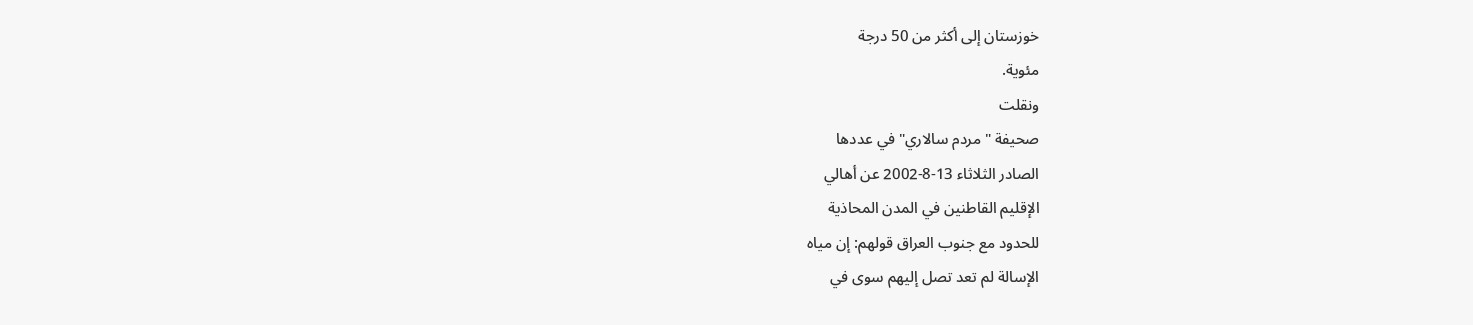خوزستان إلى أكثر من 50 درجة
مئوية.
ونقلت
صحيفة "مردم سالاري" في عددها
الصادر الثلاثاء 13-8-2002 عن أهالي
الإقليم القاطنين في المدن المحاذية
للحدود مع جنوب العراق قولهم: إن مياه
الإسالة لم تعد تصل إليهم سوى في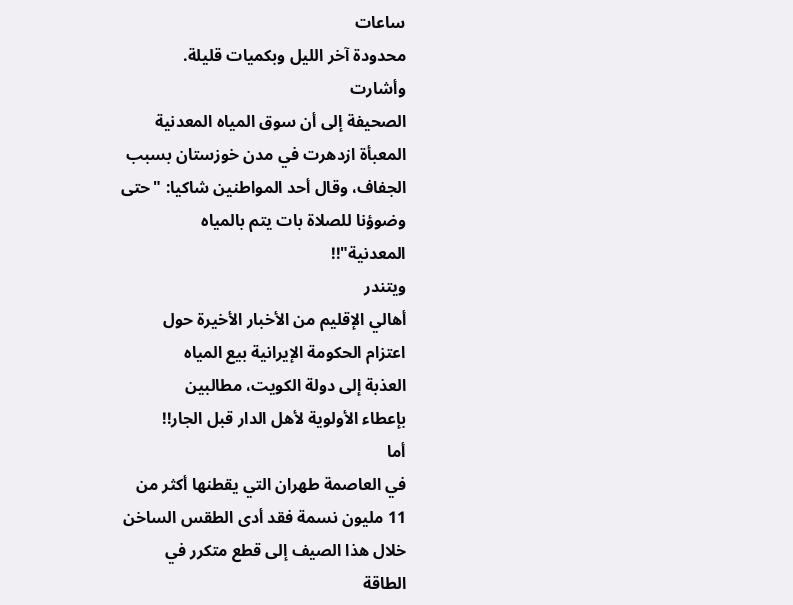ساعات
محدودة آخر الليل وبكميات قليلة.
وأشارت
الصحيفة إلى أن سوق المياه المعدنية
المعبأة ازدهرت في مدن خوزستان بسبب
الجفاف، وقال أحد المواطنين شاكيا: "حتى
وضوؤنا للصلاة بات يتم بالمياه
المعدنية"!!
ويتندر
أهالي الإقليم من الأخبار الأخيرة حول
اعتزام الحكومة الإيرانية بيع المياه
العذبة إلى دولة الكويت، مطالبين
بإعطاء الأولوية لأهل الدار قبل الجار!!
أما
في العاصمة طهران التي يقطنها أكثر من
11 مليون نسمة فقد أدى الطقس الساخن
خلال هذا الصيف إلى قطع متكرر في
الطاقة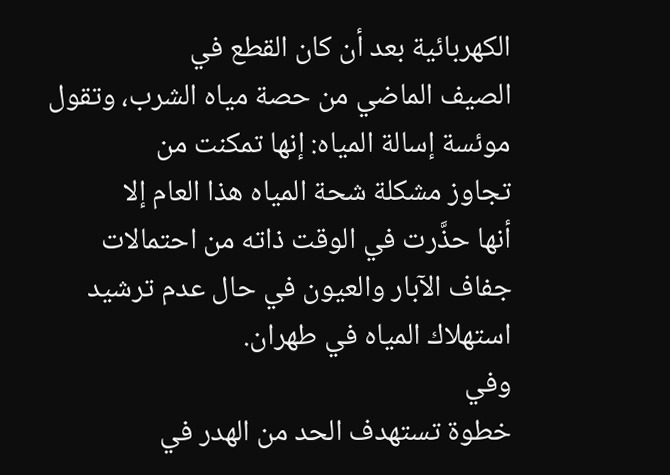الكهربائية بعد أن كان القطع في
الصيف الماضي من حصة مياه الشرب، وتقول
موئسة إسالة المياه: إنها تمكنت من
تجاوز مشكلة شحة المياه هذا العام إلا
أنها حذَّرت في الوقت ذاته من احتمالات
جفاف الآبار والعيون في حال عدم ترشيد
استهلاك المياه في طهران.
وفي
خطوة تستهدف الحد من الهدر في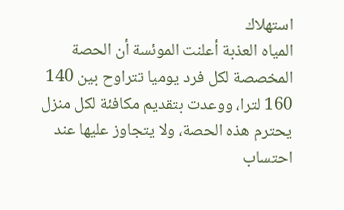استهلاك
المياه العذبة أعلنت الموئسة أن الحصة
المخصصة لكل فرد يوميا تتراوح بين 140
160 لترا، ووعدت بتقديم مكافئة لكل منزل
يحترم هذه الحصة، ولا يتجاوز عليها عند
احتساب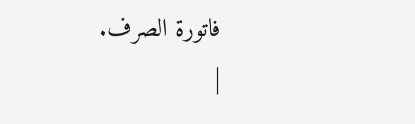فاتورة الصرف.
|